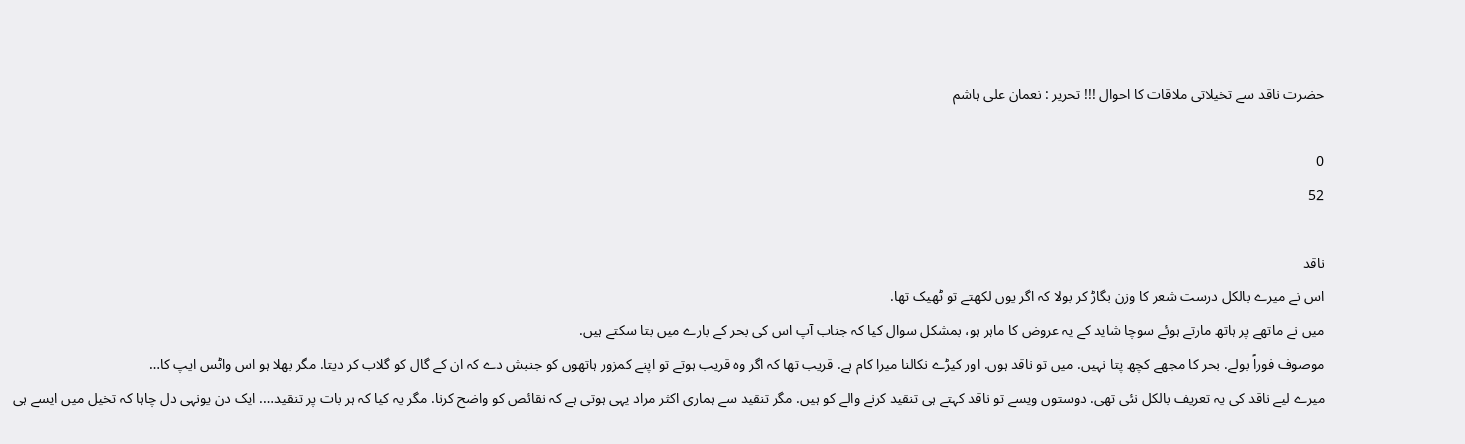حضرت ناقد سے تخیلاتی ملاقات کا احوال !!! تحریر : نعمان علی ہاشم

0
52

ناقد
اس نے میرے بالکل درست شعر کا وزن بگاڑ کر بولا کہ اگر یوں لکھتے تو ٹھیک تھا.
میں نے ماتھے پر ہاتھ مارتے ہوئے سوچا شاید کے یہ عروض کا ماہر ہو، بمشکل سوال کیا کہ جناب آپ اس کی بحر کے بارے میں بتا سکتے ہیں.
موصوف فوراً بولے. بحر کا مجھے کچھ پتا نہیں. میں تو ناقد ہوں. اور کیڑے نکالنا میرا کام ہے. قریب تھا کہ اگر وہ قریب ہوتے تو اپنے کمزور ہاتھوں کو جنبش دے کہ ان کے گال کو گلاب کر دیتا. مگر بھلا ہو اس واٹس ایپ کا…
میرے لیے ناقد کی یہ تعریف بالکل نئی تھی. دوستوں ویسے تو ناقد کہتے ہی تنقید کرنے والے کو ہیں. مگر تنقید سے ہماری اکثر مراد یہی ہوتی ہے کہ نقائص کو واضح کرنا. مگر یہ کیا کہ ہر بات پر تنقید…. ایک دن یونہی دل چاہا کہ تخیل میں ایسے ہی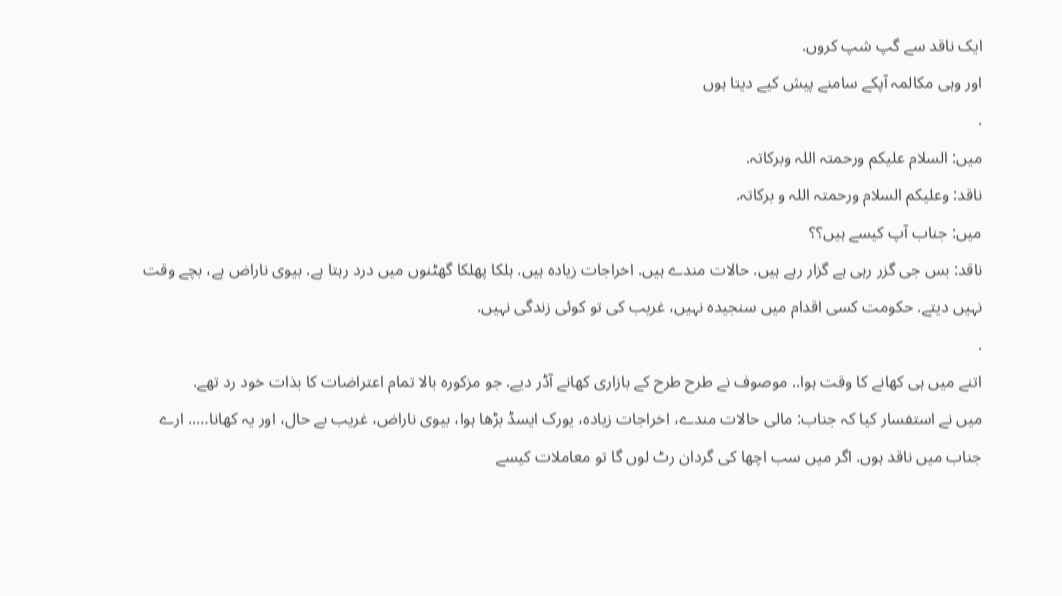ایک ناقد سے گپ شپ کروں.
اور وہی مکالمہ آپکے سامنے پیش کیے دیتا ہوں
.
میں: السلام علیکم ورحمتہ اللہ وبرکاتہ.
ناقد: وعلیکم السلام ورحمتہ اللہ و برکاتہ.
میں: جناب آپ کیسے ہیں؟؟
ناقد: بس جی گزر رہی ہے گزار رہے ہیں. حالات مندے ہیں. اخراجات زیادہ ہیں. ہلکا پھلکا گھٹنوں میں درد رہتا ہے. بیوی ناراض ہے، بچے وقت نہیں دیتے. حکومت کسی اقدام میں سنجیدہ نہیں، غریب کی تو کوئی زندگی نہیں.
.
اتنے میں ہی کھانے کا وقت ہوا.. موصوف نے طرح طرح کے بازاری کھانے آڈر دیے. جو مزکورہ بالا تمام اعتراضات کا بذات خود رد تھے.
میں نے استفسار کیا کہ جناب: مالی حالات مندے، اخراجات زیادہ، یورک ایسڈ بڑھا ہوا، بیوی ناراض، غریب بے حال، اور یہ کھانا….. ارے جناب میں ناقد ہوں. اگر میں سب اچھا کی گردان رٹ لوں گا تو معاملات کیسے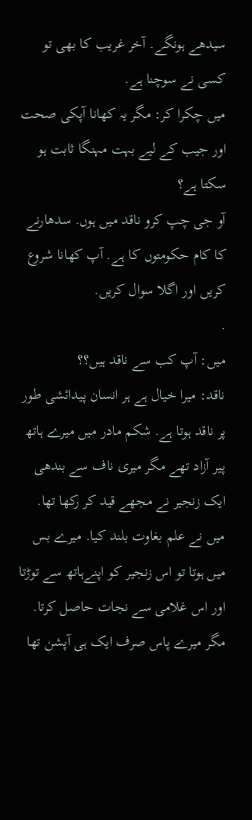سیدھے ہونگے. آخر غریب کا بھی تو کسی نے سوچنا ہے.
میں چکرا کر: مگر یہ کھانا آپکی صحت اور جیب کے لیے بہت مہنگا ثابت ہو سکتا ہے؟
آو جی چپ کرو ناقد میں ہوں. سدھارنے کا کام حکومتوں کا ہے. آپ کھانا شروع کریں اور اگلا سوال کریں.
.
میں: آپ کب سے ناقد ہیں؟؟
ناقد: میرا خیال ہے ہر انسان پیدائشی طور پر ناقد ہوتا ہے. شکم مادر میں میرے ہاتھ پیر آزاد تھے مگر میری ناف سے بندھی ایک زنجیر نے مجھے قید کر رکھا تھا. میں نے علم بغاوت بلند کیا. میرے بس میں ہوتا تو اس زنجیر کو اپنےہاتھ سے توڑتا اور اس غلامی سے نجات حاصل کرتا. مگر میرے پاس صرف ایک ہی آپشن تھا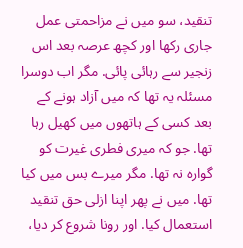تنقید، سو میں نے مزاحمتی عمل جاری رکھا اور کچھ عرصہ بعد اس زنجیر سے رہائی پائی. مگر اب دوسرا مسئلہ یہ تھا کہ میں آزاد ہونے کے بعد کسی کے ہاتھوں میں کھیل رہا تھا. جو کہ میری فطری غیرت کو گوارہ نہ تھا. مگر میرے بس میں کیا تھا. میں نے پھر اپنا ازلی حق تنقید استعمال کیا. اور رونا شروع کر دیا،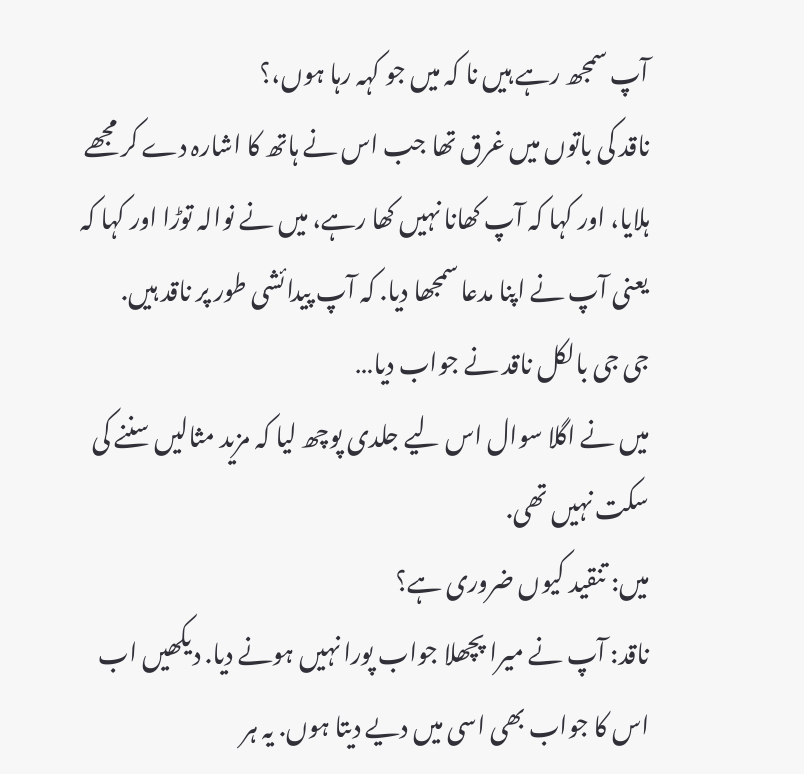آپ سمجھ رہے ہیں نا کہ میں جو کہہ رہا ہوں،؟
ناقد کی باتوں میں غرق تھا جب اس نے ہاتھ کا اشارہ دے کر مجھے ہلایا، اور کہا کہ آپ کھانا نہیں کھا رہے، میں نے نوالہ توڑا اور کہا کہ یعنی آپ نے اپنا مدعا سمجھا دیا. کہ آپ پیدائشی طور پر ناقد ہیں.
جی جی بالکل ناقد نے جواب دیا…
میں نے اگلا سوال اس لیے جلدی پوچھ لیا کہ مزید مثالیں سننے کی سکت نہیں تھی.
میں: تنقید کیوں ضروری ہے؟
ناقد: آپ نے میرا پچھلا جواب پورا نہیں ہونے دیا. دیکھیں اب اس کا جواب بھی اسی میں دیے دیتا ہوں. یہ ہر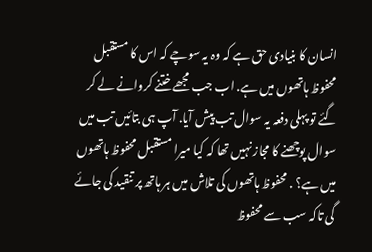انسان کا بنیادی حق ہے کہ وہ یہ سوچے کہ اس کا مستقبل محفوظ ہاتھوں میں ہے. اب جب مجھے ختنے کروانے لے کر گئے تو پہلی دفعہ یہ سوال تب پیش آیا. آپ ہی بتائیں تب میں سوال پوچھنے کا مجاز نہیں تھا کہ کیا میرا مستقبل محفوظ ہاتھوں میں ہے؟ . محفوظ ہاتھوں کی تلاش میں ہر ہاتھ پر تنقید کی جائے گی تاکہ سب سے محفوظ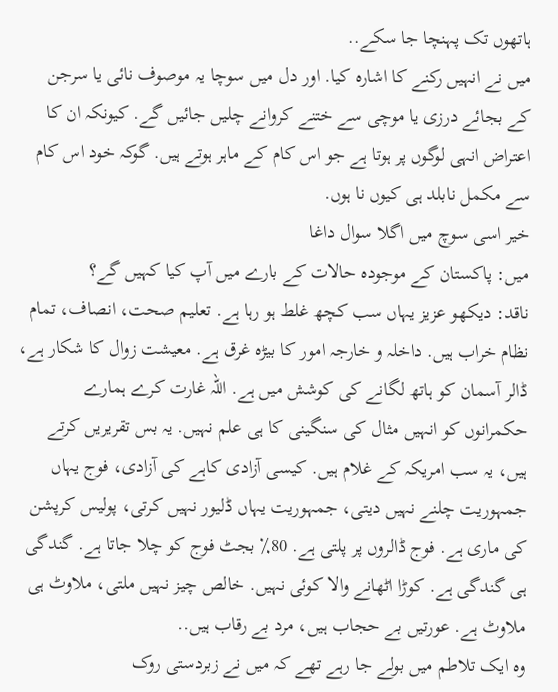ہاتھوں تک پہنچا جا سکے..
میں نے انہیں رکنے کا اشارہ کیا. اور دل میں سوچا یہ موصوف نائی یا سرجن کے بجائے درزی یا موچی سے ختنے کروانے چلیں جائیں گے. کیونکہ ان کا اعتراض انہی لوگوں پر ہوتا ہے جو اس کام کے ماہر ہوتے ہیں. گوکہ خود اس کام سے مکمل نابلد ہی کیوں نا ہوں.
خیر اسی سوچ میں اگلا سوال داغا
میں: پاکستان کے موجودہ حالات کے بارے میں آپ کیا کہیں گے؟
ناقد: دیکھو عزیز یہاں سب کچھ غلط ہو رہا ہے. تعلیم صحت، انصاف، تمام نظام خراب ہیں. داخلہ و خارجہ امور کا بیڑہ غرق ہے. معیشت زوال کا شکار ہے، ڈالر آسمان کو ہاتھ لگانے کی کوشش میں ہے. اللہ غارت کرے ہمارے حکمرانوں کو انہیں مثال کی سنگینی کا ہی علم نہیں. یہ بس تقریریں کرتے ہیں، یہ سب امریکہ کے غلام ہیں. کیسی آزادی کاہے کی آزادی، فوج یہاں جمہوریت چلنے نہیں دیتی، جمہوریت یہاں ڈلیور نہیں کرتی، پولیس کرپشن کی ماری ہے. فوج ڈالروں پر پلتی ہے. 80٪ بجٹ فوج کو چلا جاتا ہے. گندگی ہی گندگی ہے. کوڑا اٹھانے والا کوئی نہیں. خالص چیز نہیں ملتی، ملاوٹ ہی ملاوٹ ہے. عورتیں بے حجاب ہیں، مرد بے رقاب ہیں..
وہ ایک تلاطم میں بولے جا رہے تھے کہ میں نے زبردستی روک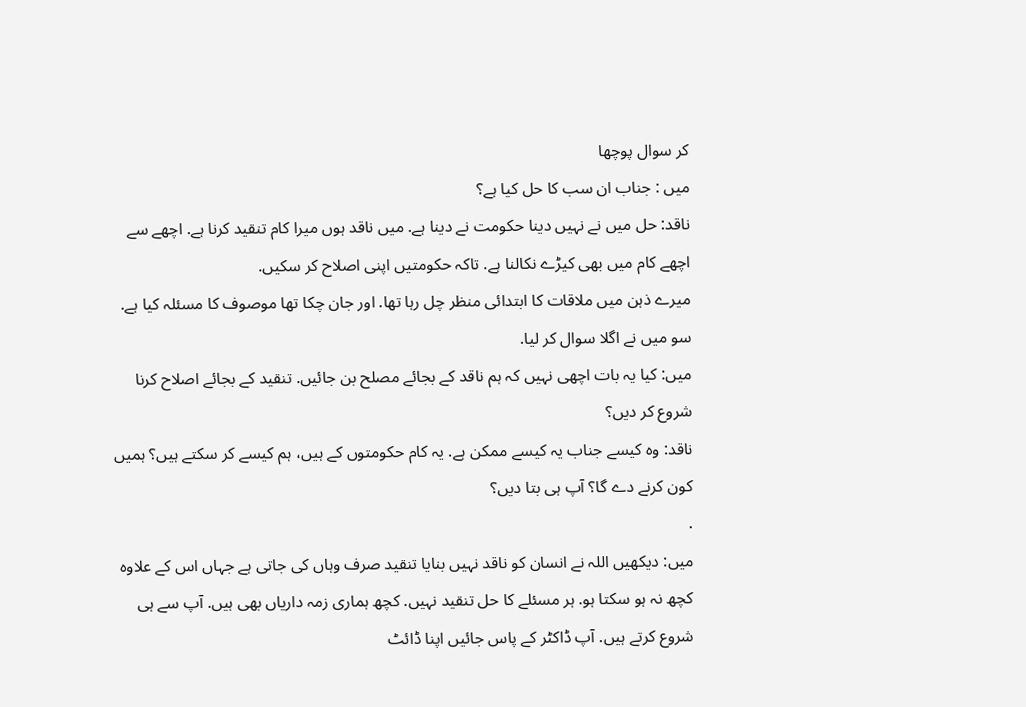کر سوال پوچھا
میں : جناب ان سب کا حل کیا ہے؟
ناقد: حل میں نے نہیں دینا حکومت نے دینا ہے. میں ناقد ہوں میرا کام تنقید کرنا ہے. اچھے سے اچھے کام میں بھی کیڑے نکالنا ہے. تاکہ حکومتیں اپنی اصلاح کر سکیں.
میرے ذہن میں ملاقات کا ابتدائی منظر چل رہا تھا. اور جان چکا تھا موصوف کا مسئلہ کیا ہے. سو میں نے اگلا سوال کر لیا.
میں: کیا یہ بات اچھی نہیں کہ ہم ناقد کے بجائے مصلح بن جائیں. تنقید کے بجائے اصلاح کرنا شروع کر دیں؟
ناقد: وہ کیسے جناب یہ کیسے ممکن ہے. یہ کام حکومتوں کے ہیں، ہم کیسے کر سکتے ہیں؟ ہمیں کون کرنے دے گا؟ آپ ہی بتا دیں؟
.
میں: دیکھیں اللہ نے انسان کو ناقد نہیں بنایا تنقید صرف وہاں کی جاتی ہے جہاں اس کے علاوہ کچھ نہ ہو سکتا ہو. ہر مسئلے کا حل تنقید نہیں. کچھ ہماری زمہ داریاں بھی ہیں. آپ سے ہی شروع کرتے ہیں. آپ ڈاکٹر کے پاس جائیں اپنا ڈائٹ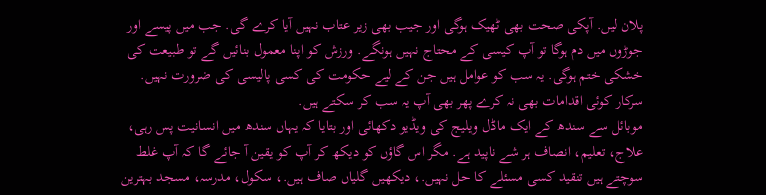پلان لیں. آپکی صحت بھی ٹھیک ہوگی اور جیب بھی زیر عتاب نہیں آیا کرے گی. جب میں پیسے اور جوڑوں میں دم ہوگا تو آپ کیسی کے محتاج نہیں ہونگے. ورزش کو اپنا معمول بنائیں گے تو طبیعت کی خشکی ختم ہوگی. یہ سب کو عوامل ہیں جن کے لیے حکومت کی کسی پالیسی کی ضرورت نہیں. سرکار کوئی اقدامات بھی نہ کرے پھر بھی آپ یہ سب کر سکتے ہیں.
موبائل سے سندھ کے ایک ماڈل ویلیج کی ویڈیو دکھائی اور بتایا کہ یہاں سندھ میں انسانیت پس رہی، علاج، تعلیم، انصاف ہر شے ناپید ہے. مگر اس گاؤں کو دیکھ کر آپ کو یقین آ جائے گا کہ آپ غلط سوچتے ہیں تنقید کسی مسئلے کا حل نہیں.، دیکھیں گلیاں صاف ہیں.، سکول، مدرسہ، مسجد بہترین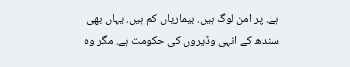ہے. پر امن لوگ ہیں. بیماریاں کم ہیں. یہاں بھی سندھ کے انہی وڈیروں کی حکومت ہے. مگر وہ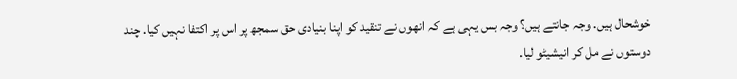خوشحال ہیں. وجہ جانتے ہیں؟ وجہ بس یہی ہے کہ انھوں نے تنقید کو اپنا بنیادی حق سمجھ پر اس پر اکتفا نہیں کیا. چند دوستوں نے مل کر انیشیٹو لیا.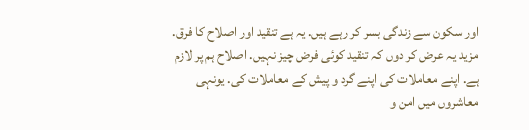اور سکون سے زندگی بسر کر رہے ہیں. یہ ہے تنقید اور اصلاح کا فرق.
مزید یہ عرض کر دوں کہ تنقید کوئی فرض چیز نہیں. اصلاح ہم پر لازم ہے. اپنے معاملات کی اپنے گرد و پیش کے معاملات کی. یونہی معاشروں میں امن و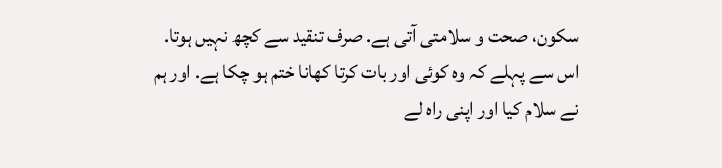سکون، صحت و سلامتی آتی ہے. صرف تنقید سے کچھ نہیں ہوتا.
اس سے پہلے کہ وہ کوئی اور بات کرتا کھانا ختم ہو چکا ہے. اور ہم نے سلام کیا اور اپنی راہ لے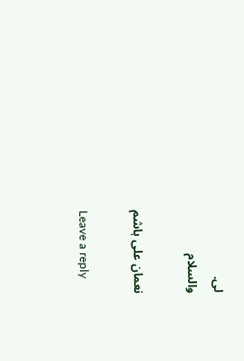لی.
والسلام

نعمان علی ہاشم

Leave a reply